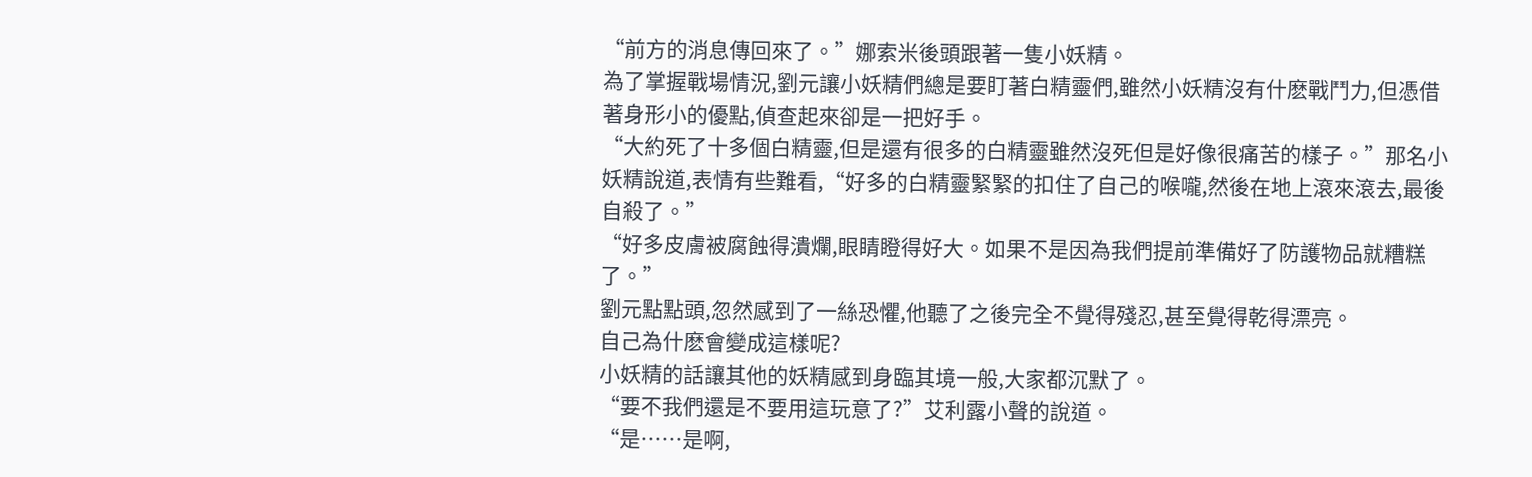“前方的消息傳回來了。”娜索米後頭跟著一隻小妖精。
為了掌握戰場情況,劉元讓小妖精們總是要盯著白精靈們,雖然小妖精沒有什麽戰鬥力,但憑借著身形小的優點,偵查起來卻是一把好手。
“大約死了十多個白精靈,但是還有很多的白精靈雖然沒死但是好像很痛苦的樣子。”那名小妖精說道,表情有些難看,“好多的白精靈緊緊的扣住了自己的喉嚨,然後在地上滾來滾去,最後自殺了。”
“好多皮膚被腐蝕得潰爛,眼睛瞪得好大。如果不是因為我們提前準備好了防護物品就糟糕了。”
劉元點點頭,忽然感到了一絲恐懼,他聽了之後完全不覺得殘忍,甚至覺得乾得漂亮。
自己為什麽會變成這樣呢?
小妖精的話讓其他的妖精感到身臨其境一般,大家都沉默了。
“要不我們還是不要用這玩意了?”艾利露小聲的說道。
“是……是啊,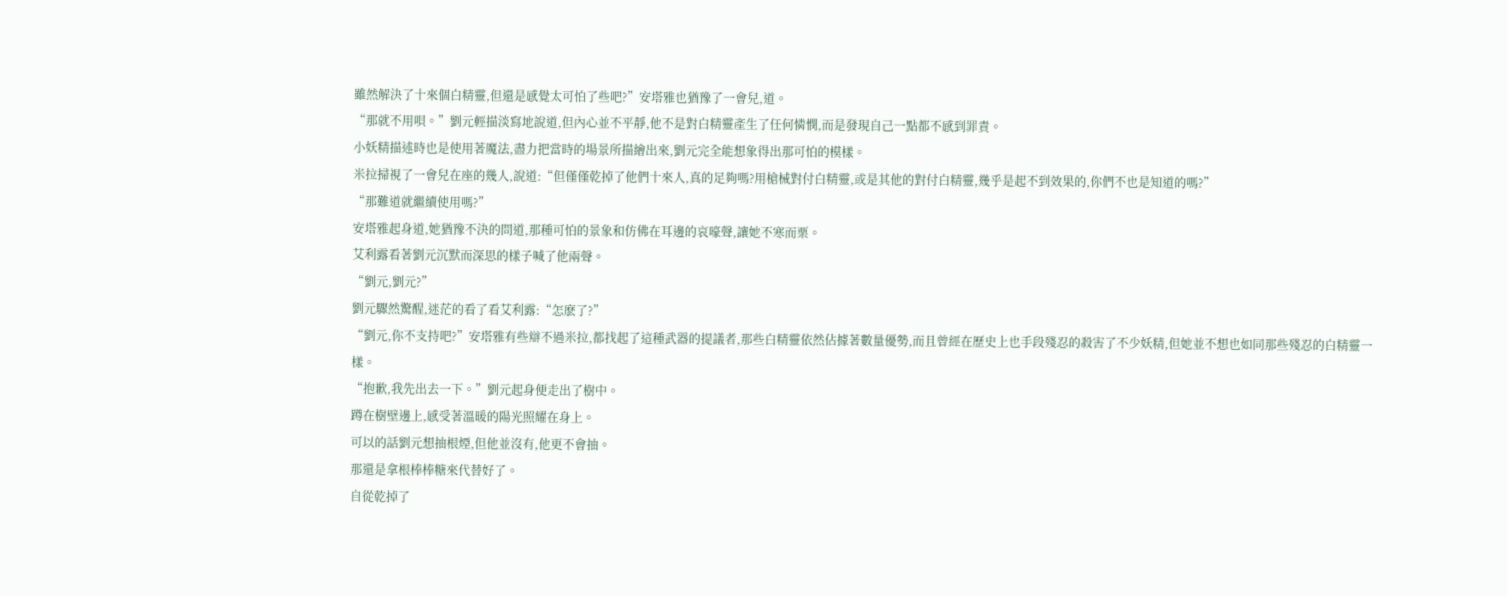雖然解決了十來個白精靈,但還是感覺太可怕了些吧?”安塔雅也猶豫了一會兒,道。
“那就不用唄。”劉元輕描淡寫地說道,但內心並不平靜,他不是對白精靈產生了任何憐憫,而是發現自己一點都不感到罪責。
小妖精描述時也是使用著魔法,盡力把當時的場景所描繪出來,劉元完全能想象得出那可怕的模樣。
米拉掃視了一會兒在座的幾人,說道:“但僅僅乾掉了他們十來人,真的足夠嗎?用槍械對付白精靈,或是其他的對付白精靈,幾乎是起不到效果的,你們不也是知道的嗎?”
“那難道就繼續使用嗎?”
安塔雅起身道,她猶豫不決的問道,那種可怕的景象和仿佛在耳邊的哀嚎聲,讓她不寒而栗。
艾利露看著劉元沉默而深思的樣子喊了他兩聲。
“劉元,劉元?”
劉元驟然驚醒,迷茫的看了看艾利露:“怎麽了?”
“劉元,你不支持吧?”安塔雅有些辯不過米拉,都找起了這種武器的提議者,那些白精靈依然佔據著數量優勢,而且曾經在歷史上也手段殘忍的殺害了不少妖精,但她並不想也如同那些殘忍的白精靈一樣。
“抱歉,我先出去一下。”劉元起身便走出了樹中。
蹲在樹壁邊上,感受著溫暖的陽光照耀在身上。
可以的話劉元想抽根煙,但他並沒有,他更不會抽。
那還是拿根棒棒糖來代替好了。
自從乾掉了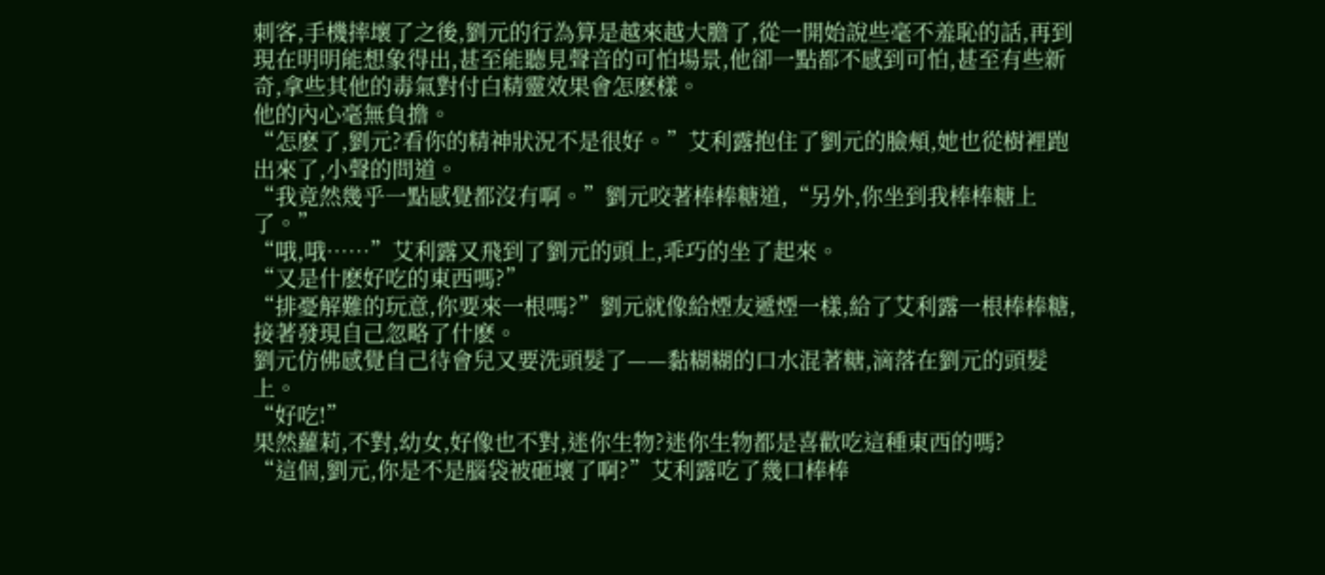刺客,手機摔壞了之後,劉元的行為算是越來越大膽了,從一開始說些毫不羞恥的話,再到現在明明能想象得出,甚至能聽見聲音的可怕場景,他卻一點都不感到可怕,甚至有些新奇,拿些其他的毒氣對付白精靈效果會怎麽樣。
他的內心毫無負擔。
“怎麽了,劉元?看你的精神狀況不是很好。”艾利露抱住了劉元的臉頰,她也從樹裡跑出來了,小聲的問道。
“我竟然幾乎一點感覺都沒有啊。”劉元咬著棒棒糖道,“另外,你坐到我棒棒糖上了。”
“哦,哦……”艾利露又飛到了劉元的頭上,乖巧的坐了起來。
“又是什麽好吃的東西嗎?”
“排憂解難的玩意,你要來一根嗎?”劉元就像給煙友遞煙一樣,給了艾利露一根棒棒糖,接著發現自己忽略了什麽。
劉元仿佛感覺自己待會兒又要洗頭髮了——黏糊糊的口水混著糖,滴落在劉元的頭髮上。
“好吃!”
果然蘿莉,不對,幼女,好像也不對,迷你生物?迷你生物都是喜歡吃這種東西的嗎?
“這個,劉元,你是不是腦袋被砸壞了啊?”艾利露吃了幾口棒棒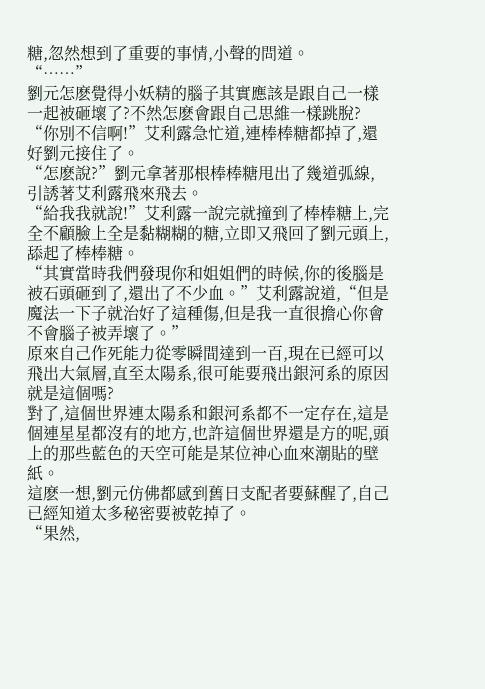糖,忽然想到了重要的事情,小聲的問道。
“……”
劉元怎麽覺得小妖精的腦子其實應該是跟自己一樣一起被砸壞了?不然怎麽會跟自己思維一樣跳脫?
“你別不信啊!”艾利露急忙道,連棒棒糖都掉了,還好劉元接住了。
“怎麽說?”劉元拿著那根棒棒糖甩出了幾道弧線,引誘著艾利露飛來飛去。
“給我我就說!”艾利露一說完就撞到了棒棒糖上,完全不顧臉上全是黏糊糊的糖,立即又飛回了劉元頭上,舔起了棒棒糖。
“其實當時我們發現你和姐姐們的時候,你的後腦是被石頭砸到了,還出了不少血。”艾利露說道,“但是魔法一下子就治好了這種傷,但是我一直很擔心你會不會腦子被弄壞了。”
原來自己作死能力從零瞬間達到一百,現在已經可以飛出大氣層,直至太陽系,很可能要飛出銀河系的原因就是這個嗎?
對了,這個世界連太陽系和銀河系都不一定存在,這是個連星星都沒有的地方,也許這個世界還是方的呢,頭上的那些藍色的天空可能是某位神心血來潮貼的壁紙。
這麽一想,劉元仿佛都感到舊日支配者要蘇醒了,自己已經知道太多秘密要被乾掉了。
“果然,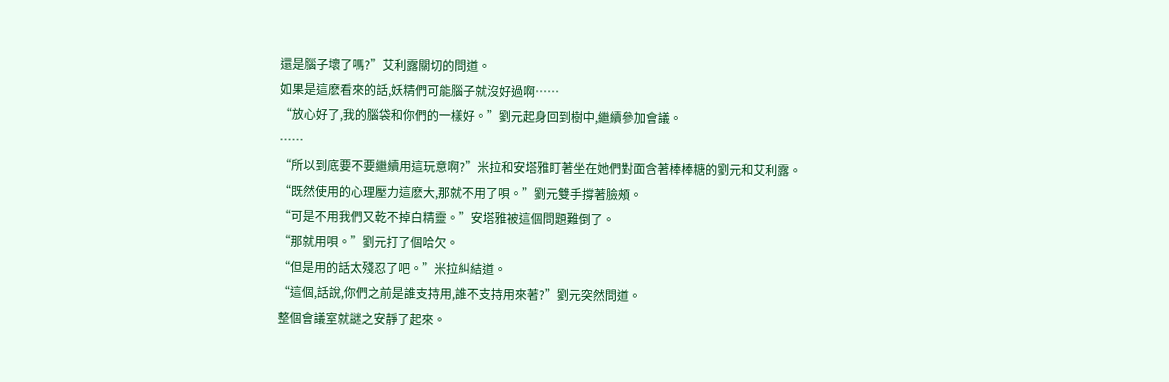還是腦子壞了嗎?”艾利露關切的問道。
如果是這麽看來的話,妖精們可能腦子就沒好過啊……
“放心好了,我的腦袋和你們的一樣好。”劉元起身回到樹中,繼續參加會議。
……
“所以到底要不要繼續用這玩意啊?”米拉和安塔雅盯著坐在她們對面含著棒棒糖的劉元和艾利露。
“既然使用的心理壓力這麽大,那就不用了唄。”劉元雙手撐著臉頰。
“可是不用我們又乾不掉白精靈。”安塔雅被這個問題難倒了。
“那就用唄。”劉元打了個哈欠。
“但是用的話太殘忍了吧。”米拉糾結道。
“這個,話說,你們之前是誰支持用,誰不支持用來著?”劉元突然問道。
整個會議室就謎之安靜了起來。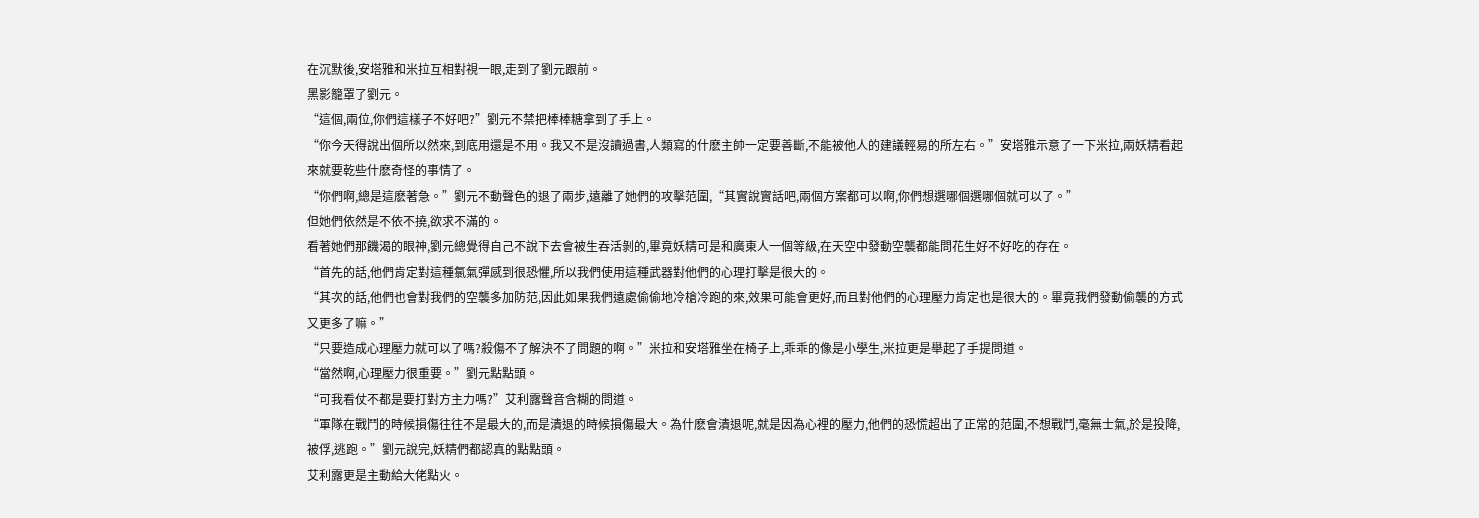在沉默後,安塔雅和米拉互相對視一眼,走到了劉元跟前。
黑影籠罩了劉元。
“這個,兩位,你們這樣子不好吧?”劉元不禁把棒棒糖拿到了手上。
“你今天得說出個所以然來,到底用還是不用。我又不是沒讀過書,人類寫的什麽主帥一定要善斷,不能被他人的建議輕易的所左右。”安塔雅示意了一下米拉,兩妖精看起來就要乾些什麽奇怪的事情了。
“你們啊,總是這麽著急。”劉元不動聲色的退了兩步,遠離了她們的攻擊范圍,“其實說實話吧,兩個方案都可以啊,你們想選哪個選哪個就可以了。”
但她們依然是不依不撓,欲求不滿的。
看著她們那饑渴的眼神,劉元總覺得自己不說下去會被生吞活剝的,畢竟妖精可是和廣東人一個等級,在天空中發動空襲都能問花生好不好吃的存在。
“首先的話,他們肯定對這種氯氣彈感到很恐懼,所以我們使用這種武器對他們的心理打擊是很大的。
“其次的話,他們也會對我們的空襲多加防范,因此如果我們遠處偷偷地冷槍冷跑的來,效果可能會更好,而且對他們的心理壓力肯定也是很大的。畢竟我們發動偷襲的方式又更多了嘛。”
“只要造成心理壓力就可以了嗎?殺傷不了解決不了問題的啊。”米拉和安塔雅坐在椅子上,乖乖的像是小學生,米拉更是舉起了手提問道。
“當然啊,心理壓力很重要。”劉元點點頭。
“可我看仗不都是要打對方主力嗎?”艾利露聲音含糊的問道。
“軍隊在戰鬥的時候損傷往往不是最大的,而是潰退的時候損傷最大。為什麽會潰退呢,就是因為心裡的壓力,他們的恐慌超出了正常的范圍,不想戰鬥,毫無士氣,於是投降,被俘,逃跑。”劉元說完,妖精們都認真的點點頭。
艾利露更是主動給大佬點火。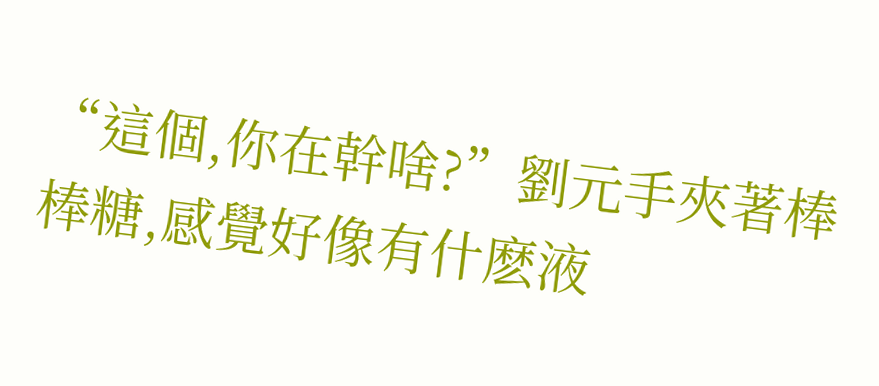“這個,你在幹啥?”劉元手夾著棒棒糖,感覺好像有什麽液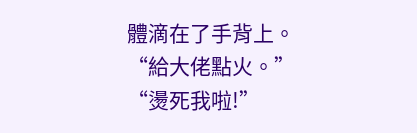體滴在了手背上。
“給大佬點火。”
“燙死我啦!”